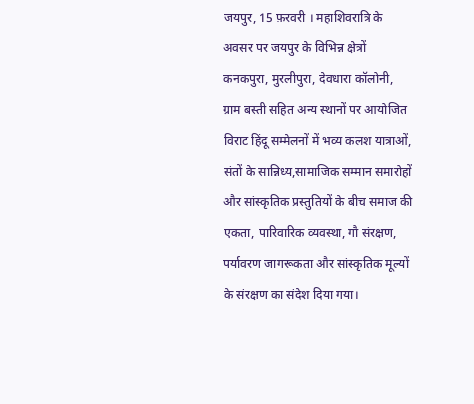जयपुर, 15 फ़रवरी । महाशिवरात्रि के अवसर पर जयपुर के विभिन्न क्षेत्रों कनकपुरा, मुरलीपुरा, देवधारा कॉलोनी, ग्राम बस्ती सहित अन्य स्थानों पर आयोजित विराट हिंदू सम्मेलनों में भव्य कलश यात्राओं, संतों के सान्निध्य,सामाजिक सम्मान समारोहों और सांस्कृतिक प्रस्तुतियों के बीच समाज की एकता, पारिवारिक व्यवस्था, गौ संरक्षण, पर्यावरण जागरूकता और सांस्कृतिक मूल्यों के संरक्षण का संदेश दिया गया।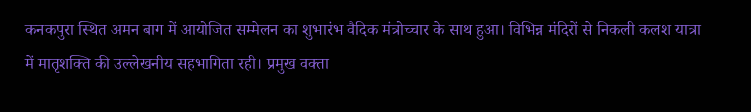कनकपुरा स्थित अमन बाग में आयोजित सम्मेलन का शुभारंभ वैदिक मंत्रोच्चार के साथ हुआ। विभिन्न मंदिरों से निकली कलश यात्रा में मातृशक्ति की उल्लेखनीय सहभागिता रही। प्रमुख वक्ता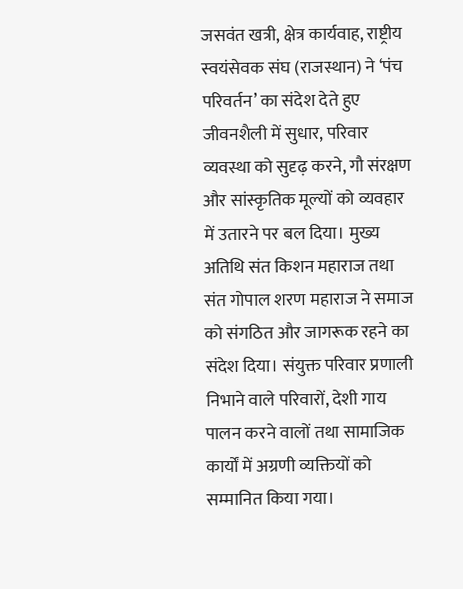जसवंत खत्री, क्षेत्र कार्यवाह, राष्ट्रीय स्वयंसेवक संघ (राजस्थान) ने ‘पंच परिवर्तन’ का संदेश देते हुए जीवनशैली में सुधार, परिवार व्यवस्था को सुदृढ़ करने, गौ संरक्षण और सांस्कृतिक मूल्यों को व्यवहार में उतारने पर बल दिया। मुख्य अतिथि संत किशन महाराज तथा संत गोपाल शरण महाराज ने समाज को संगठित और जागरूक रहने का संदेश दिया। संयुक्त परिवार प्रणाली निभाने वाले परिवारों, देशी गाय पालन करने वालों तथा सामाजिक कार्यों में अग्रणी व्यक्तियों को सम्मानित किया गया।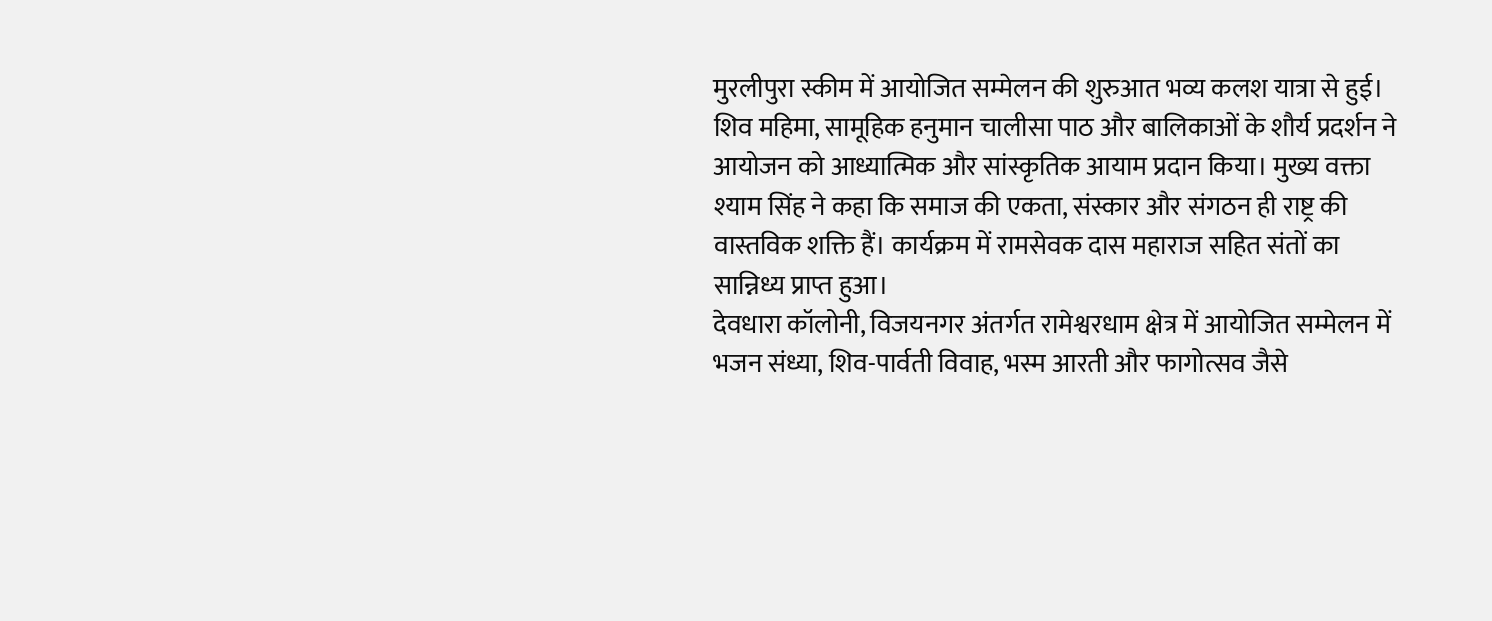मुरलीपुरा स्कीम में आयोजित सम्मेलन की शुरुआत भव्य कलश यात्रा से हुई। शिव महिमा, सामूहिक हनुमान चालीसा पाठ और बालिकाओं के शौर्य प्रदर्शन ने आयोजन को आध्यात्मिक और सांस्कृतिक आयाम प्रदान किया। मुख्य वक्ता श्याम सिंह ने कहा कि समाज की एकता, संस्कार और संगठन ही राष्ट्र की वास्तविक शक्ति हैं। कार्यक्रम में रामसेवक दास महाराज सहित संतों का सान्निध्य प्राप्त हुआ।
देवधारा कॉलोनी, विजयनगर अंतर्गत रामेश्वरधाम क्षेत्र में आयोजित सम्मेलन में भजन संध्या, शिव-पार्वती विवाह, भस्म आरती और फागोत्सव जैसे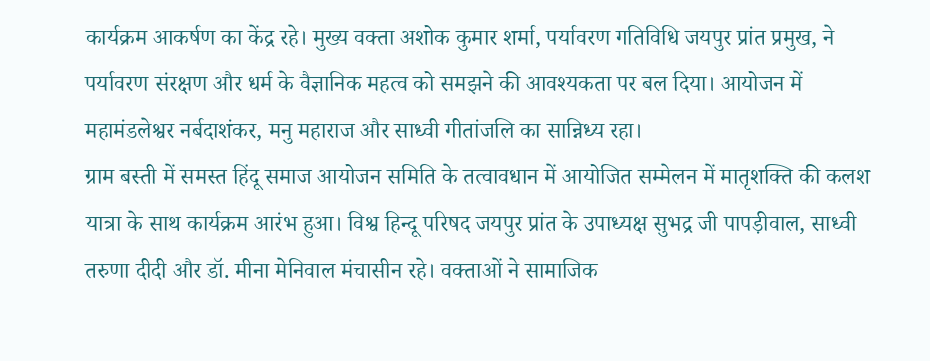कार्यक्रम आकर्षण का केंद्र रहे। मुख्य वक्ता अशोक कुमार शर्मा, पर्यावरण गतिविधि जयपुर प्रांत प्रमुख, ने पर्यावरण संरक्षण और धर्म के वैज्ञानिक महत्व को समझने की आवश्यकता पर बल दिया। आयोजन में महामंडलेश्वर नर्बदाशंकर, मनु महाराज और साध्वी गीतांजलि का सान्निध्य रहा।
ग्राम बस्ती में समस्त हिंदू समाज आयोजन समिति के तत्वावधान में आयोजित सम्मेलन में मातृशक्ति की कलश यात्रा के साथ कार्यक्रम आरंभ हुआ। विश्व हिन्दू परिषद जयपुर प्रांत के उपाध्यक्ष सुभद्र जी पापड़ीवाल, साध्वी तरुणा दीदी और डॉ. मीना मेनिवाल मंचासीन रहे। वक्ताओं ने सामाजिक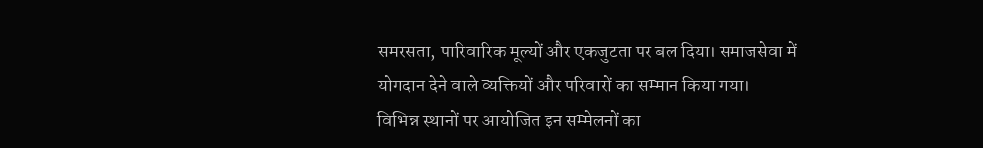समरसता, पारिवारिक मूल्यों और एकजुटता पर बल दिया। समाजसेवा में योगदान देने वाले व्यक्तियों और परिवारों का सम्मान किया गया।
विभिन्न स्थानों पर आयोजित इन सम्मेलनों का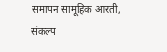समापन सामूहिक आरती, संकल्प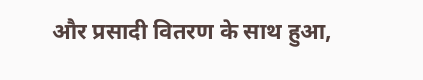और प्रसादी वितरण के साथ हुआ,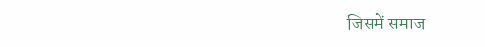जिसमें समाज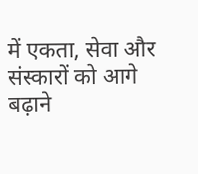में एकता, सेवा और संस्कारों को आगे बढ़ाने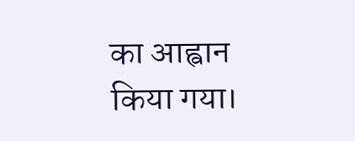का आह्वान किया गया।